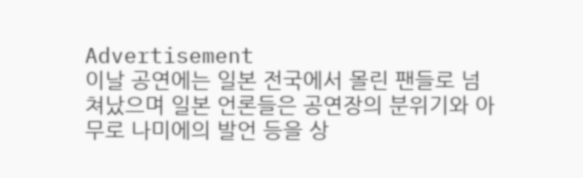Advertisement
이날 공연에는 일본 전국에서 몰린 팬들로 넘쳐났으며 일본 언론들은 공연장의 분위기와 아무로 나미에의 발언 등을 상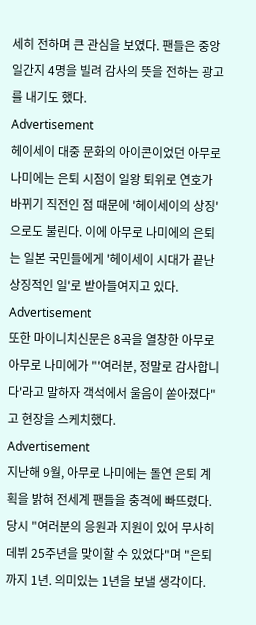세히 전하며 큰 관심을 보였다. 팬들은 중앙 일간지 4명을 빌려 감사의 뜻을 전하는 광고를 내기도 했다.
Advertisement
헤이세이 대중 문화의 아이콘이었던 아무로 나미에는 은퇴 시점이 일왕 퇴위로 연호가 바뀌기 직전인 점 때문에 '헤이세이의 상징'으로도 불린다. 이에 아무로 나미에의 은퇴는 일본 국민들에게 '헤이세이 시대가 끝난 상징적인 일'로 받아들여지고 있다.
Advertisement
또한 마이니치신문은 8곡을 열창한 아무로 아무로 나미에가 "'여러분, 정말로 감사합니다'라고 말하자 객석에서 울음이 쏟아졌다"고 현장을 스케치했다.
Advertisement
지난해 9월, 아무로 나미에는 돌연 은퇴 계획을 밝혀 전세계 팬들을 충격에 빠뜨렸다. 당시 "여러분의 응원과 지원이 있어 무사히 데뷔 25주년을 맞이할 수 있었다"며 "은퇴까지 1년. 의미있는 1년을 보낼 생각이다.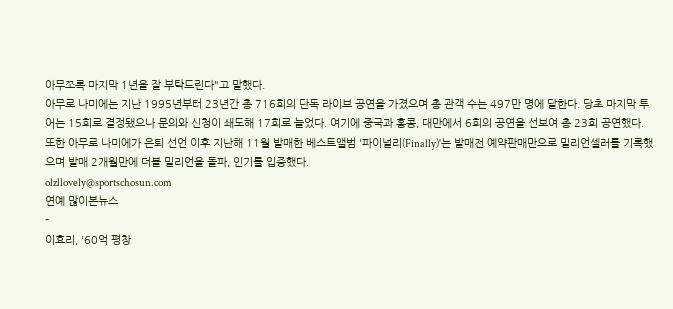아무쪼록 마지막 1년을 잘 부탁드린다"고 말했다.
아무로 나미에는 지난 1995년부터 23년간 총 716회의 단독 라이브 공연을 가졌으며 총 관객 수는 497만 명에 달한다. 당초 마지막 투어는 15회로 결정됐으나 문의와 신청이 쇄도해 17회로 늘었다. 여기에 중국과 홍콩, 대만에서 6회의 공연을 선보여 총 23회 공연했다.
또한 아무로 나미에가 은퇴 선언 이후 지난해 11월 발매한 베스트앨범 '파이널리(Finally)'는 발매전 예약판매만으로 밀리언셀러를 기록했으며 발매 2개월만에 더블 밀리언을 돌파, 인기를 입증했다.
olzllovely@sportschosun.com
연예 많이본뉴스
-
이효리, '60억 평창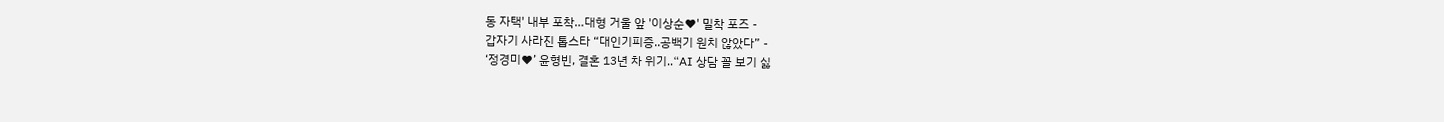동 자택' 내부 포착…대형 거울 앞 '이상순♥' 밀착 포즈 -
갑자기 사라진 톱스타 “대인기피증..공백기 원치 않았다” -
‘정경미♥’ 윤형빈, 결혼 13년 차 위기..“AI 상담 꼴 보기 싫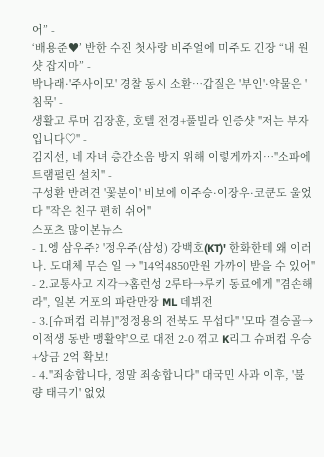어” -
‘배용준♥’ 반한 수진 첫사랑 비주얼에 미주도 긴장 “내 원샷 잡지마” -
박나래·'주사이모' 경찰 동시 소환…갑질은 '부인'·약물은 '침묵' -
생활고 루머 김장훈, 호텔 전경+풀빌라 인증샷 "저는 부자입니다♡" -
김지선, 네 자녀 층간소음 방지 위해 이렇게까지…"소파에 트램펄린 설치" -
구성환 반려견 '꽃분이' 비보에 이주승·이장우·코쿤도 울었다 "작은 친구 편히 쉬어"
스포츠 많이본뉴스
- 1.엥 삼우주? '정우주(삼성) 강백호(KT)' 한화한테 왜 이러나. 도대체 무슨 일 → "14억4850만원 가까이 받을 수 있어"
- 2.교통사고 지각→홈런성 2루타→루키 동료에게 "겸손해라", 일본 거포의 파란만장 ML 데뷔전
- 3.[슈퍼컵 리뷰]"정정용의 전북도 무섭다" '모따 결승골→이적생 동반 맹활약'으로 대전 2-0 꺾고 K리그 슈퍼컵 우승+상금 2억 확보!
- 4."죄송합니다, 정말 죄송합니다" 대국민 사과 이후, '불량 태극기' 없었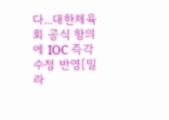다...대한체육회 공식 항의에 IOC 즉각 수정 반영[밀라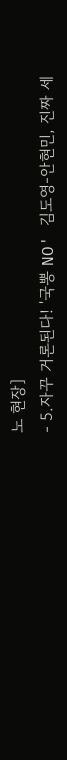노 현장]
- 5.자꾸 거론된다! '국뽕 NO' 김도영-안현민, 진짜 세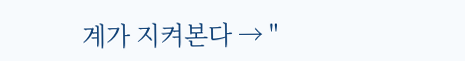계가 지켜본다 → "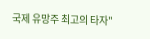국제 유망주 최고의 타자"